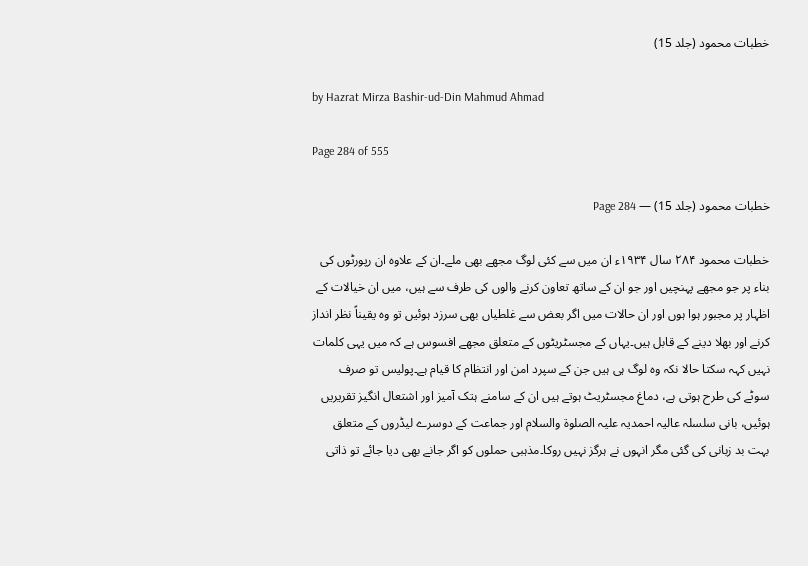خطبات محمود (جلد 15)

by Hazrat Mirza Bashir-ud-Din Mahmud Ahmad

Page 284 of 555

خطبات محمود (جلد 15) — Page 284

خطبات محمود ۲۸۴ سال ۱۹۳۴ء ان میں سے کئی لوگ مجھے بھی ملے۔ان کے علاوہ ان رپورٹوں کی بناء پر جو مجھے پہنچیں اور جو ان کے ساتھ تعاون کرنے والوں کی طرف سے ہیں، میں ان خیالات کے اظہار پر مجبور ہوا ہوں اور ان حالات میں اگر بعض سے غلطیاں بھی سرزد ہوئیں تو وہ یقیناً نظر انداز کرنے اور بھلا دینے کے قابل ہیں۔یہاں کے مجسٹریٹوں کے متعلق مجھے افسوس ہے کہ میں یہی کلمات نہیں کہہ سکتا حالا نکہ وہ لوگ ہی ہیں جن کے سپرد امن اور انتظام کا قیام ہے۔پولیس تو صرف سوٹے کی طرح ہوتی ہے، دماغ مجسٹریٹ ہوتے ہیں ان کے سامنے ہتک آمیز اور اشتعال انگیز تقریریں ہوئیں، بانی سلسلہ عالیہ احمدیہ علیہ الصلوۃ والسلام اور جماعت کے دوسرے لیڈروں کے متعلق بہت بد زبانی کی گئی مگر انہوں نے ہرگز نہیں روکا۔مذہبی حملوں کو اگر جانے بھی دیا جائے تو ذاتی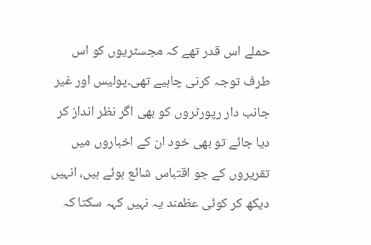حملے اس قدر تھے کہ مجسٹریوں کو اس طرف توجہ کرنی چاہیے تھی۔پولیس اور غیر جانب دار رپورٹروں کو بھی اگر نظر انداز کر دیا جائے تو بھی خود ان کے اخباروں میں تقریروں کے جو اقتباس شائع ہوئے ہیں، انہیں دیکھ کر کوئی عظمند یہ نہیں کہہ سکتا کہ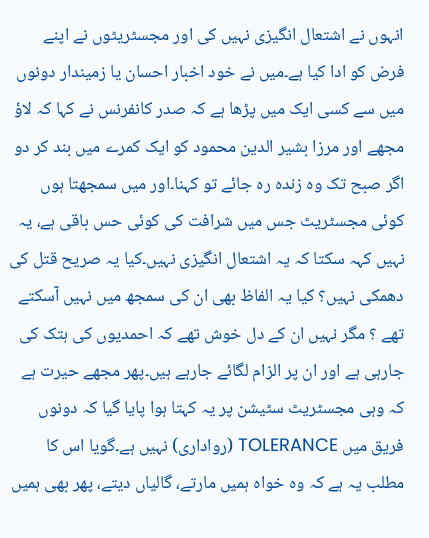انہوں نے اشتعال انگیزی نہیں کی اور مجسٹریٹوں نے اپنے فرض کو ادا کیا ہے۔میں نے خود اخبار احسان یا زمیندار دونوں میں سے کسی ایک میں پڑھا ہے کہ صدر کانفرنس نے کہا کہ لاؤ مجھے اور مرزا بشیر الدین محمود کو ایک کمرے میں بند کر دو اگر صبح تک وہ زندہ رہ جائے تو کہنا۔اور میں سمجھتا ہوں کوئی مجسٹریٹ جس میں شرافت کی کوئی حس باقی ہے، یہ نہیں کہہ سکتا کہ یہ اشتعال انگیزی نہیں۔کیا یہ صریح قتل کی دھمکی نہیں؟ کیا یہ الفاظ بھی ان کی سمجھ میں نہیں آسکتے تھے ؟ مگر نہیں ان کے دل خوش تھے کہ احمدیوں کی ہتک کی جارہی ہے اور ان پر الزام لگائے جارہے ہیں۔پھر مجھے حیرت ہے کہ وہی مجسٹریٹ سٹیشن پر یہ کہتا ہوا پایا گیا کہ دونوں فریق میں TOLERANCE (رواداری) نہیں ہے۔گویا اس کا مطلب یہ ہے کہ وہ خواہ ہمیں مارتے، گالیاں دیتے، پھر بھی ہمیں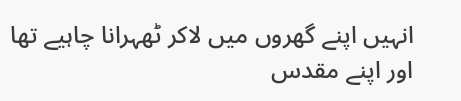انہیں اپنے گھروں میں لاکر ٹھہرانا چاہیے تھا اور اپنے مقدس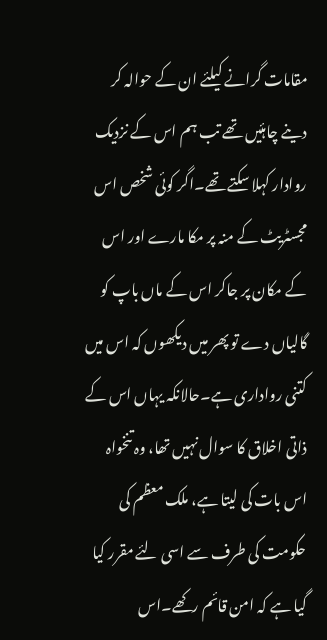مقامات گرانے کیلئے ان کے حوالہ کر دینے چاہئیں تھے تب ہم اس کے نزدیک روادار کہلا سکتے تھے۔اگر کوئی شخص اس مجسٹریٹ کے منہ پر مکا مارے اور اس کے مکان پر جاکر اس کے ماں باپ کو گالیاں دے تو پھر میں دیکھوں کہ اس میں کتنی رواداری ہے۔حالانکہ یہاں اس کے ذاتی اخلاق کا سوال نہیں تھا، وہ تنخواہ اس بات کی لیتا ہے، ملک معظم کی حکومت کی طرف سے اسی لئے مقرر کیا گیا ہے کہ امن قائم رکھے۔اس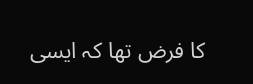کا فرض تھا کہ ایسی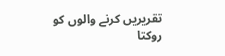تقریریں کرنے والوں کو روکتا